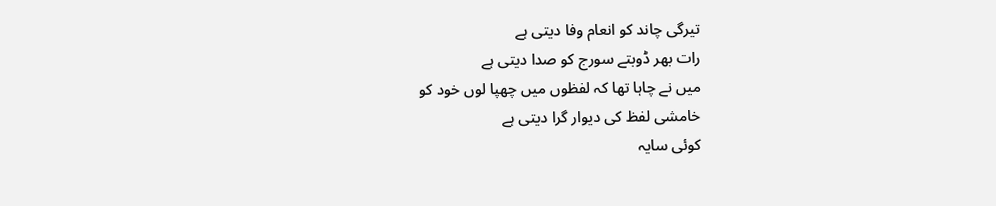تیرگی چاند کو انعام وفا دیتی ہے
رات بھر ڈوبتے سورج کو صدا دیتی ہے
میں نے چاہا تھا کہ لفظوں میں چھپا لوں خود کو
خامشی لفظ کی دیوار گرا دیتی ہے
کوئی سایہ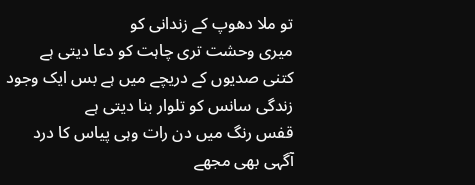تو ملا دھوپ کے زندانی کو
میری وحشت تری چاہت کو دعا دیتی ہے
کتنی صدیوں کے دریچے میں ہے بس ایک وجود
زندگی سانس کو تلوار بنا دیتی ہے
قفس رنگ میں دن رات وہی پیاس کا درد
آگہی بھی مجھے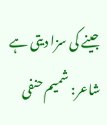جینے کی سزا دیتی ہے
شاعر: شمیم حنفی